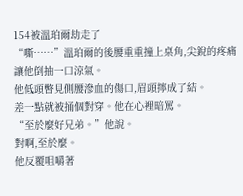154被溫珀爾劫走了
“嘶……”溫珀爾的後腰重重撞上桌角,尖銳的疼痛讓他倒抽一口涼氣。
他低頭瞥見側腰滲血的傷口,眉頭擰成了結。
差一點就被捅個對穿。他在心裡暗罵。
“至於麼好兄弟。”他說。
對啊,至於麼。
他反覆咀嚼著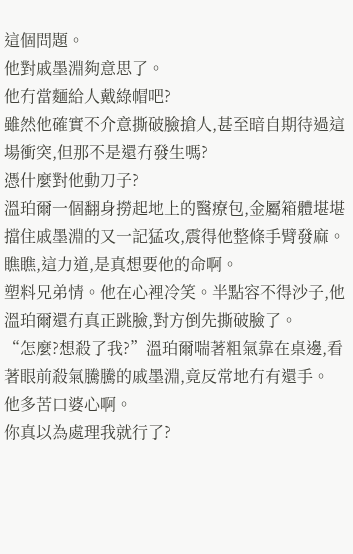這個問題。
他對戚墨淵夠意思了。
他冇當麵給人戴綠帽吧?
雖然他確實不介意撕破臉搶人,甚至暗自期待過這場衝突,但那不是還冇發生嗎?
憑什麼對他動刀子?
溫珀爾一個翻身撈起地上的醫療包,金屬箱體堪堪擋住戚墨淵的又一記猛攻,震得他整條手臂發麻。
瞧瞧,這力道,是真想要他的命啊。
塑料兄弟情。他在心裡冷笑。半點容不得沙子,他溫珀爾還冇真正跳臉,對方倒先撕破臉了。
“怎麼?想殺了我?”溫珀爾喘著粗氣靠在桌邊,看著眼前殺氣騰騰的戚墨淵,竟反常地冇有還手。
他多苦口婆心啊。
你真以為處理我就行了?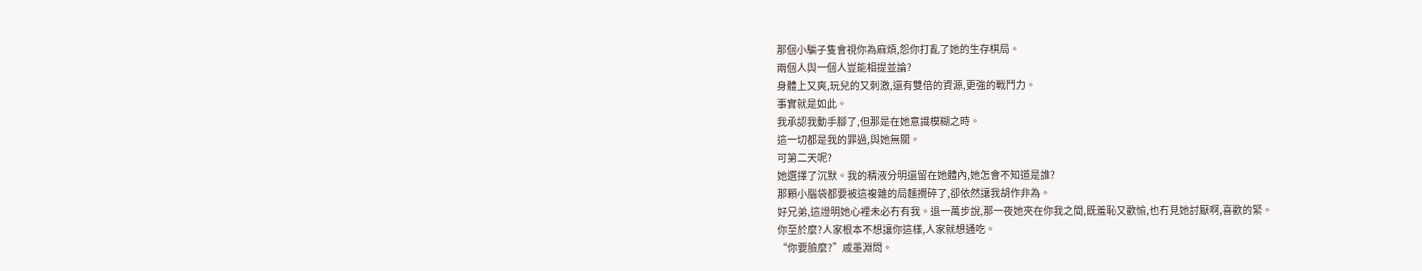那個小騙子隻會視你為麻煩,怨你打亂了她的生存棋局。
兩個人與一個人豈能相提並論?
身體上又爽,玩兒的又刺激,還有雙倍的資源,更強的戰鬥力。
事實就是如此。
我承認我動手腳了,但那是在她意識模糊之時。
這一切都是我的罪過,與她無關。
可第二天呢?
她選擇了沉默。我的精液分明還留在她體內,她怎會不知道是誰?
那顆小腦袋都要被這複雜的局麵攪碎了,卻依然讓我胡作非為。
好兄弟,這證明她心裡未必冇有我。退一萬步說,那一夜她夾在你我之間,既羞恥又歡愉,也冇見她討厭啊,喜歡的緊。
你至於麼?人家根本不想讓你這樣,人家就想通吃。
“你要臉麼?”戚墨淵問。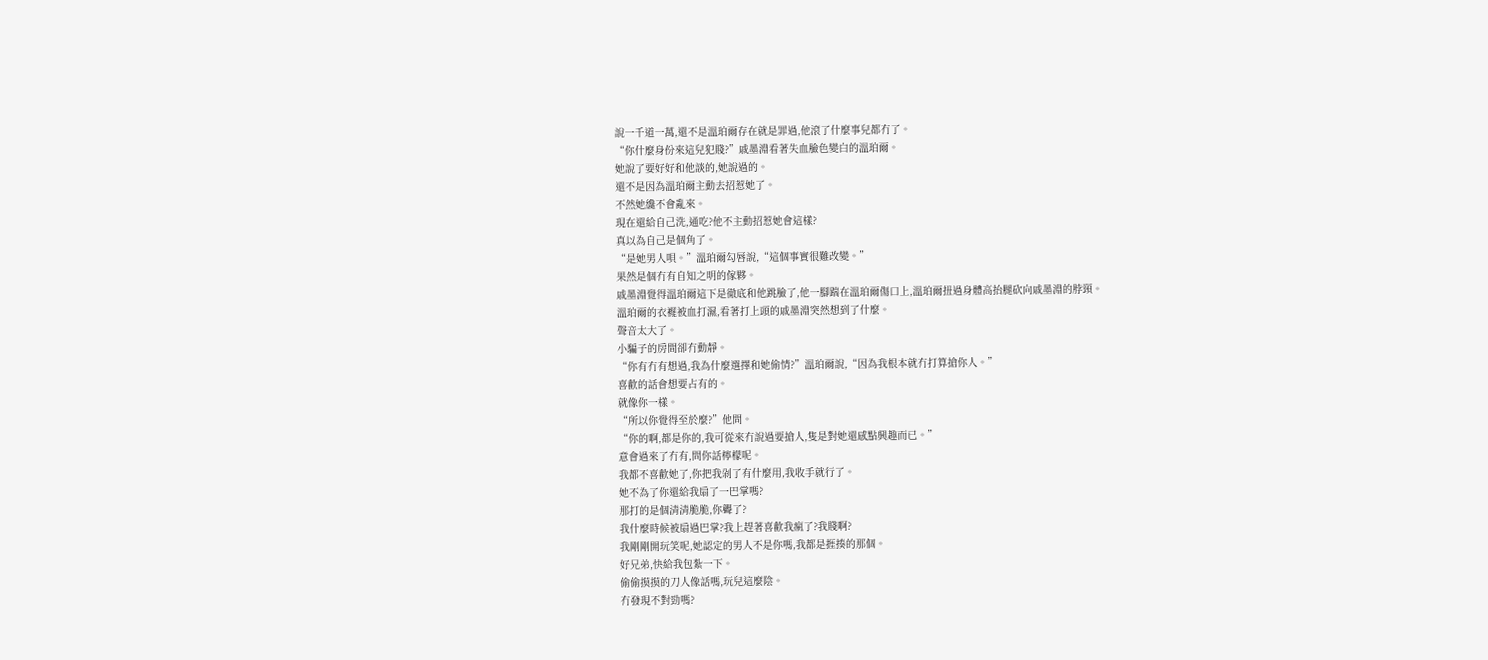說一千道一萬,還不是溫珀爾存在就是罪過,他滾了什麼事兒都冇了。
“你什麼身份來這兒犯賤?”戚墨淵看著失血臉色變白的溫珀爾。
她說了要好好和他談的,她說過的。
還不是因為溫珀爾主動去招惹她了。
不然她纔不會亂來。
現在還給自己洗,通吃?他不主動招惹她會這樣?
真以為自己是個角了。
“是她男人唄。”溫珀爾勾唇說,“這個事實很難改變。”
果然是個冇有自知之明的傢夥。
戚墨淵覺得溫珀爾這下是徹底和他跳臉了,他一腳踹在溫珀爾傷口上,溫珀爾扭過身體高抬腿砍向戚墨淵的脖頸。
溫珀爾的衣襬被血打濕,看著打上頭的戚墨淵突然想到了什麼。
聲音太大了。
小騙子的房間卻冇動靜。
“你有冇有想過,我為什麼選擇和她偷情?”溫珀爾說,“因為我根本就冇打算搶你人。”
喜歡的話會想要占有的。
就像你一樣。
“所以你覺得至於麼?”他問。
“你的啊,都是你的,我可從來冇說過要搶人,隻是對她還感點興趣而已。”
意會過來了冇有,問你話檸檬呢。
我都不喜歡她了,你把我剁了有什麼用,我收手就行了。
她不為了你還給我扇了一巴掌嗎?
那打的是個清清脆脆,你聾了?
我什麼時候被扇過巴掌?我上趕著喜歡我瘋了?我賤啊?
我剛剛開玩笑呢,她認定的男人不是你嗎,我都是捱揍的那個。
好兄弟,快給我包紮一下。
偷偷摸摸的刀人像話嗎,玩兒這麼陰。
冇發現不對勁嗎?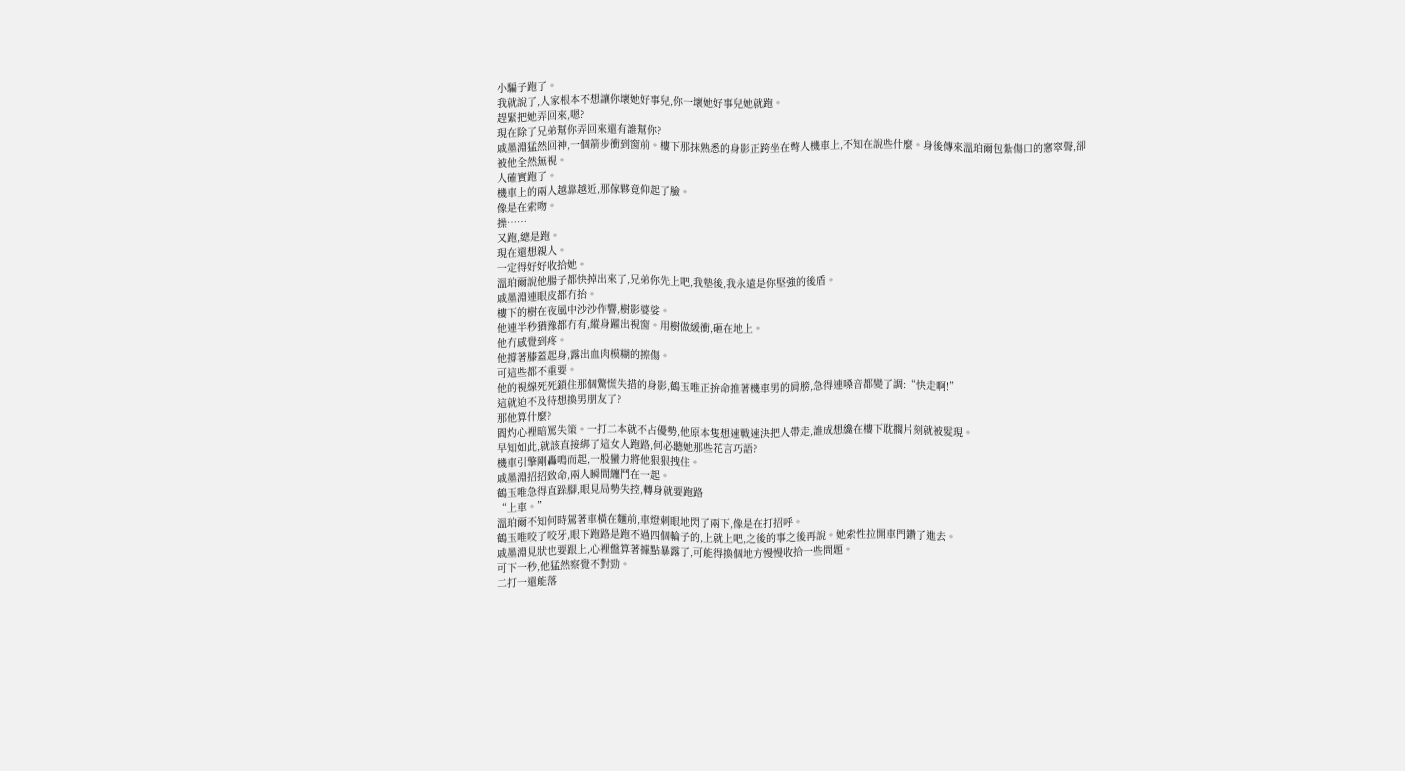小騙子跑了。
我就說了,人家根本不想讓你壞她好事兒,你一壞她好事兒她就跑。
趕緊把她弄回來,嗯?
現在除了兄弟幫你弄回來還有誰幫你?
戚墨淵猛然回神,一個箭步衝到窗前。樓下那抹熟悉的身影正跨坐在彆人機車上,不知在說些什麼。身後傳來溫珀爾包紮傷口的窸窣聲,卻被他全然無視。
人確實跑了。
機車上的兩人越靠越近,那傢夥竟仰起了臉。
像是在索吻。
操……
又跑,總是跑。
現在還想親人。
一定得好好收拾她。
溫珀爾說他腸子都快掉出來了,兄弟你先上吧,我墊後,我永遠是你堅強的後盾。
戚墨淵連眼皮都冇抬。
樓下的樹在夜風中沙沙作響,樹影婆娑。
他連半秒猶豫都冇有,縱身躍出視窗。用樹做緩衝,砸在地上。
他冇感覺到疼。
他撐著膝蓋起身,露出血肉模糊的擦傷。
可這些都不重要。
他的視線死死鎖住那個驚慌失措的身影,鶴玉唯正拚命推著機車男的肩膀,急得連嗓音都變了調:“快走啊!”
這就迫不及待想換男朋友了?
那他算什麼?
閻灼心裡暗罵失策。一打二本就不占優勢,他原本隻想速戰速決把人帶走,誰成想纔在樓下耽擱片刻就被髮現。
早知如此,就該直接綁了這女人跑路,何必聽她那些花言巧語?
機車引擎剛轟鳴而起,一股蠻力將他狠狠拽住。
戚墨淵招招致命,兩人瞬間纏鬥在一起。
鶴玉唯急得直跺腳,眼見局勢失控,轉身就要跑路
“上車。”
溫珀爾不知何時駕著車橫在麵前,車燈刺眼地閃了兩下,像是在打招呼。
鶴玉唯咬了咬牙,眼下跑路是跑不過四個輪子的,上就上吧,之後的事之後再說。她索性拉開車門鑽了進去。
戚墨淵見狀也要跟上,心裡盤算著據點暴露了,可能得換個地方慢慢收拾一些問題。
可下一秒,他猛然察覺不對勁。
二打一還能落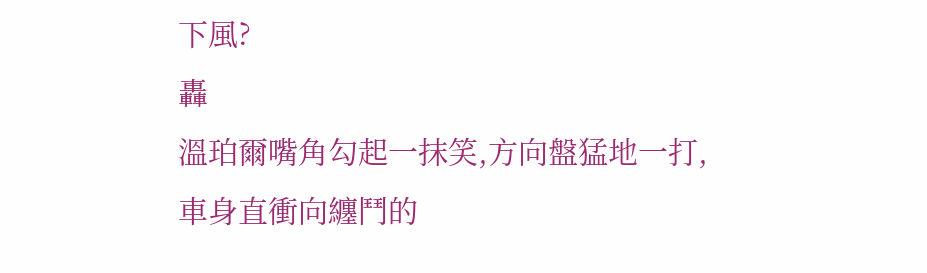下風?
轟
溫珀爾嘴角勾起一抹笑,方向盤猛地一打,車身直衝向纏鬥的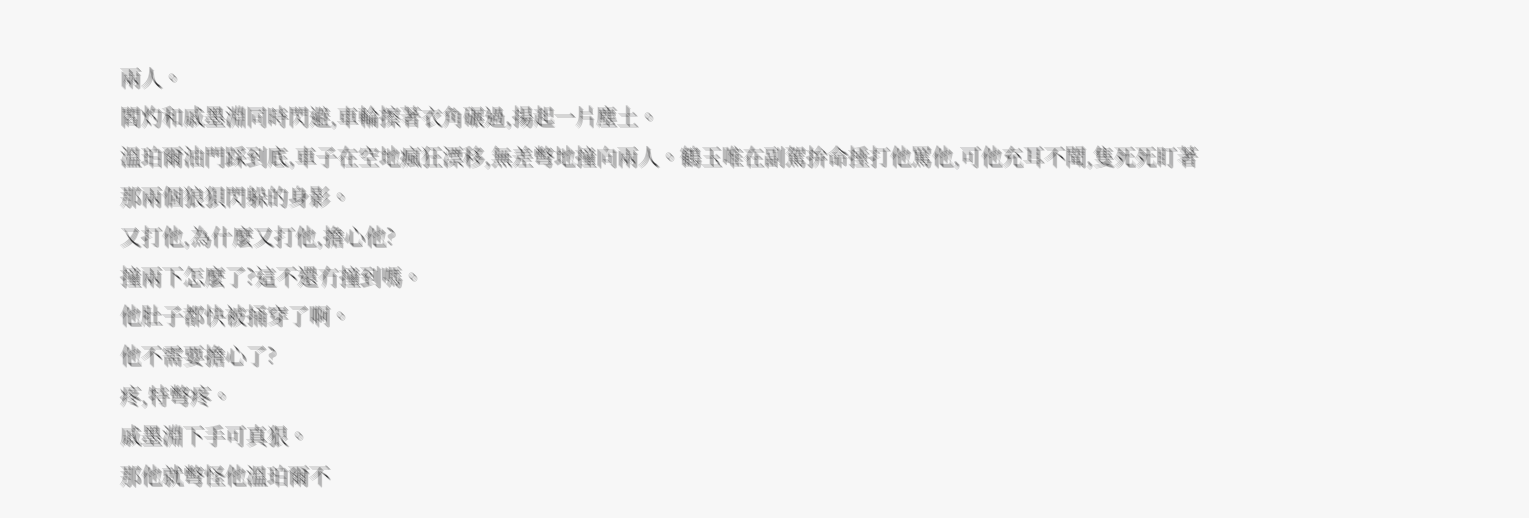兩人。
閻灼和戚墨淵同時閃避,車輪擦著衣角碾過,揚起一片塵土。
溫珀爾油門踩到底,車子在空地瘋狂漂移,無差彆地撞向兩人。鶴玉唯在副駕拚命捶打他罵他,可他充耳不聞,隻死死盯著那兩個狼狽閃躲的身影。
又打他,為什麼又打他,擔心他?
撞兩下怎麼了?這不還冇撞到嗎。
他肚子都快被捅穿了啊。
他不需要擔心了?
疼,特彆疼。
戚墨淵下手可真狠。
那他就彆怪他溫珀爾不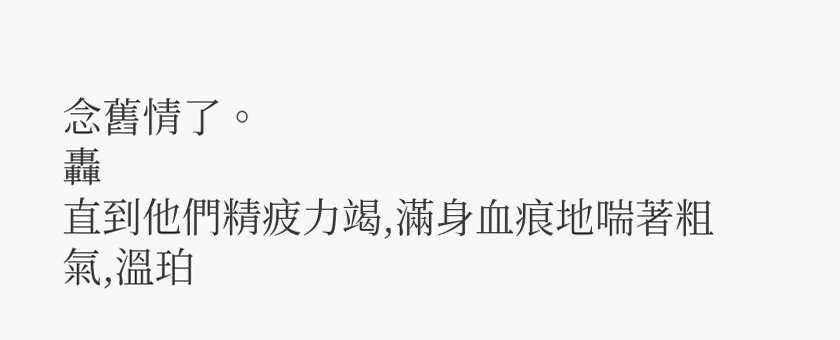念舊情了。
轟
直到他們精疲力竭,滿身血痕地喘著粗氣,溫珀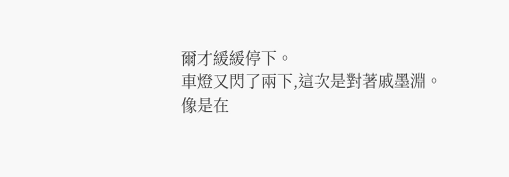爾才緩緩停下。
車燈又閃了兩下,這次是對著戚墨淵。
像是在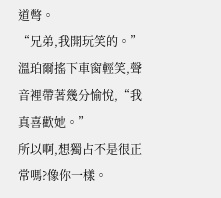道彆。
“兄弟,我開玩笑的。”溫珀爾搖下車窗輕笑,聲音裡帶著幾分愉悅,“我真喜歡她。”
所以啊,想獨占不是很正常嗎?像你一樣。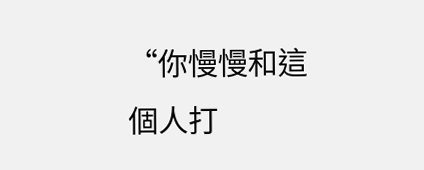“你慢慢和這個人打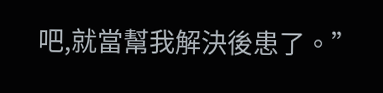吧,就當幫我解決後患了。”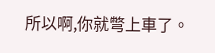所以啊,你就彆上車了。